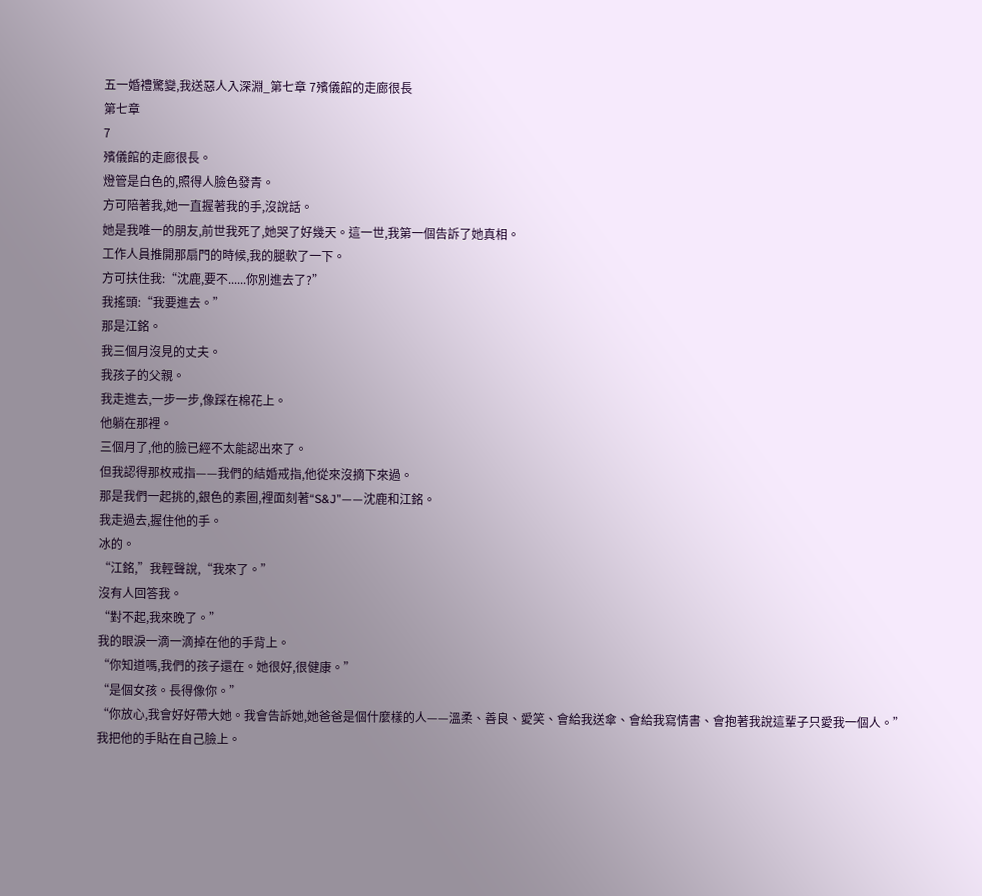五一婚禮驚變,我送惡人入深淵_第七章 7殯儀館的走廊很長
第七章
7
殯儀館的走廊很長。
燈管是白色的,照得人臉色發青。
方可陪著我,她一直握著我的手,沒說話。
她是我唯一的朋友,前世我死了,她哭了好幾天。這一世,我第一個告訴了她真相。
工作人員推開那扇門的時候,我的腿軟了一下。
方可扶住我:“沈鹿,要不......你別進去了?”
我搖頭:“我要進去。”
那是江銘。
我三個月沒見的丈夫。
我孩子的父親。
我走進去,一步一步,像踩在棉花上。
他躺在那裡。
三個月了,他的臉已經不太能認出來了。
但我認得那枚戒指——我們的結婚戒指,他從來沒摘下來過。
那是我們一起挑的,銀色的素圈,裡面刻著“S&J”——沈鹿和江銘。
我走過去,握住他的手。
冰的。
“江銘,”我輕聲說,“我來了。”
沒有人回答我。
“對不起,我來晚了。”
我的眼淚一滴一滴掉在他的手背上。
“你知道嗎,我們的孩子還在。她很好,很健康。”
“是個女孩。長得像你。”
“你放心,我會好好帶大她。我會告訴她,她爸爸是個什麼樣的人——溫柔、善良、愛笑、會給我送傘、會給我寫情書、會抱著我說這輩子只愛我一個人。”
我把他的手貼在自己臉上。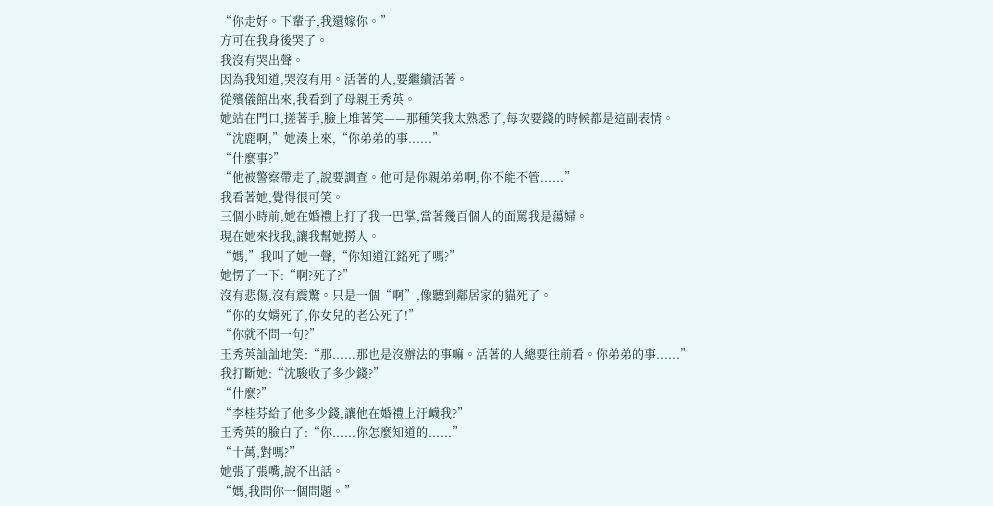“你走好。下輩子,我還嫁你。”
方可在我身後哭了。
我沒有哭出聲。
因為我知道,哭沒有用。活著的人,要繼續活著。
從殯儀館出來,我看到了母親王秀英。
她站在門口,搓著手,臉上堆著笑——那種笑我太熟悉了,每次要錢的時候都是這副表情。
“沈鹿啊,”她湊上來,“你弟弟的事......”
“什麼事?”
“他被警察帶走了,說要調查。他可是你親弟弟啊,你不能不管......”
我看著她,覺得很可笑。
三個小時前,她在婚禮上打了我一巴掌,當著幾百個人的面罵我是蕩婦。
現在她來找我,讓我幫她撈人。
“媽,”我叫了她一聲,“你知道江銘死了嗎?”
她愣了一下:“啊?死了?”
沒有悲傷,沒有震驚。只是一個“啊”,像聽到鄰居家的貓死了。
“你的女婿死了,你女兒的老公死了!”
“你就不問一句?”
王秀英訕訕地笑:“那......那也是沒辦法的事嘛。活著的人總要往前看。你弟弟的事......”
我打斷她:“沈駿收了多少錢?”
“什麼?”
“李桂芬給了他多少錢,讓他在婚禮上汙衊我?”
王秀英的臉白了:“你......你怎麼知道的......”
“十萬,對嗎?”
她張了張嘴,說不出話。
“媽,我問你一個問題。”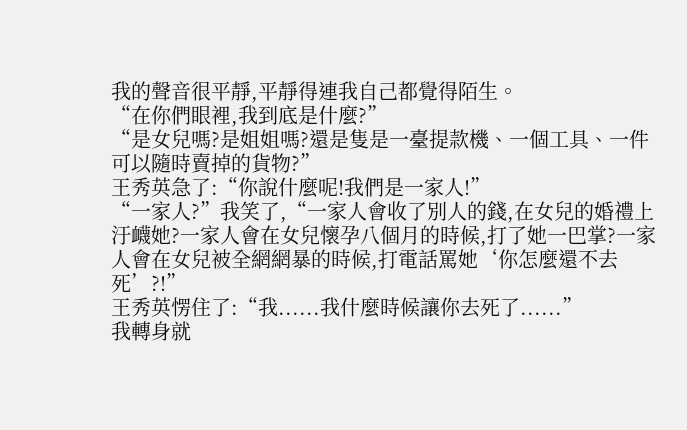我的聲音很平靜,平靜得連我自己都覺得陌生。
“在你們眼裡,我到底是什麼?”
“是女兒嗎?是姐姐嗎?還是隻是一臺提款機、一個工具、一件可以隨時賣掉的貨物?”
王秀英急了:“你說什麼呢!我們是一家人!”
“一家人?”我笑了,“一家人會收了別人的錢,在女兒的婚禮上汙衊她?一家人會在女兒懷孕八個月的時候,打了她一巴掌?一家人會在女兒被全網網暴的時候,打電話罵她‘你怎麼還不去死’?!”
王秀英愣住了:“我......我什麼時候讓你去死了......”
我轉身就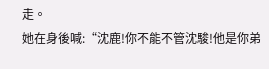走。
她在身後喊:“沈鹿!你不能不管沈駿!他是你弟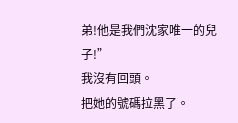弟!他是我們沈家唯一的兒子!”
我沒有回頭。
把她的號碼拉黑了。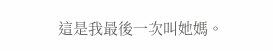這是我最後一次叫她媽。